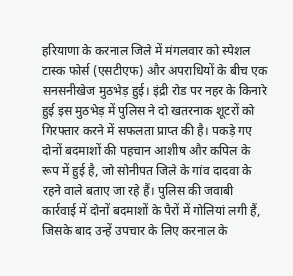हरियाणा के करनाल जिले में मंगलवार को स्पेशल टास्क फोर्स (एसटीएफ) और अपराधियों के बीच एक सनसनीखेज मुठभेड़ हुई। इंद्री रोड पर नहर के किनारे हुई इस मुठभेड़ में पुलिस ने दो खतरनाक शूटरों को गिरफ्तार करने में सफलता प्राप्त की है। पकड़े गए दोनों बदमाशों की पहचान आशीष और कपिल के रूप में हुई है, जो सोनीपत जिले के गांव दादवा के रहने वाले बताए जा रहे हैं। पुलिस की जवाबी कार्रवाई में दोनों बदमाशों के पैरों में गोलियां लगी हैं, जिसके बाद उन्हें उपचार के लिए करनाल के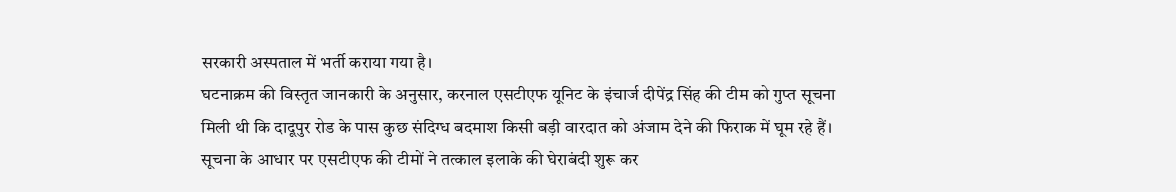सरकारी अस्पताल में भर्ती कराया गया है।
घटनाक्रम की विस्तृत जानकारी के अनुसार, करनाल एसटीएफ यूनिट के इंचार्ज दीपेंद्र सिंह की टीम को गुप्त सूचना मिली थी कि दादूपुर रोड के पास कुछ संदिग्ध बदमाश किसी बड़ी वारदात को अंजाम देने की फिराक में घूम रहे हैं। सूचना के आधार पर एसटीएफ की टीमों ने तत्काल इलाके की घेराबंदी शुरू कर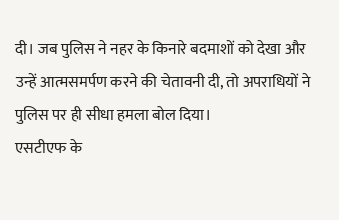दी। जब पुलिस ने नहर के किनारे बदमाशों को देखा और उन्हें आत्मसमर्पण करने की चेतावनी दी, तो अपराधियों ने पुलिस पर ही सीधा हमला बोल दिया।
एसटीएफ के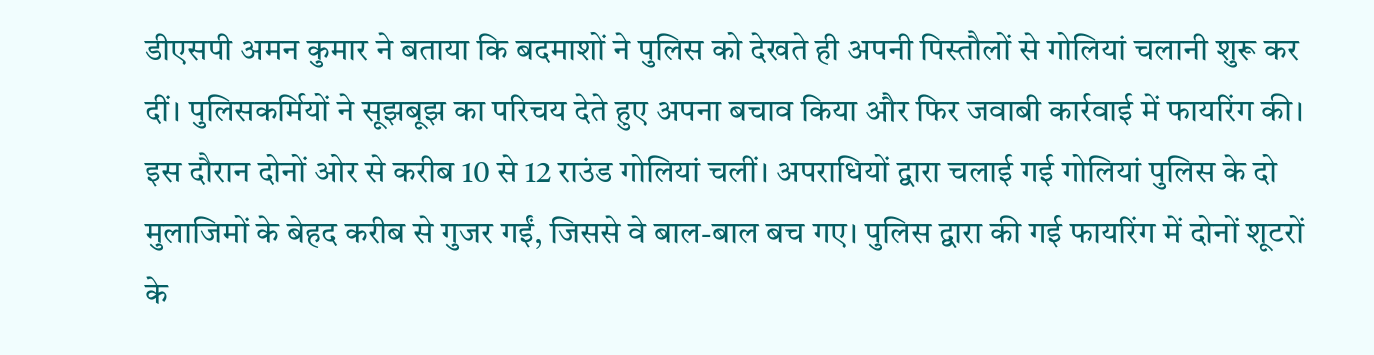डीएसपी अमन कुमार ने बताया कि बदमाशों ने पुलिस को देखते ही अपनी पिस्तौलों से गोलियां चलानी शुरू कर दीं। पुलिसकर्मियों ने सूझबूझ का परिचय देते हुए अपना बचाव किया और फिर जवाबी कार्रवाई में फायरिंग की। इस दौरान दोनों ओर से करीब 10 से 12 राउंड गोलियां चलीं। अपराधियों द्वारा चलाई गई गोलियां पुलिस के दो मुलाजिमों के बेहद करीब से गुजर गईं, जिससे वे बाल-बाल बच गए। पुलिस द्वारा की गई फायरिंग में दोनों शूटरों के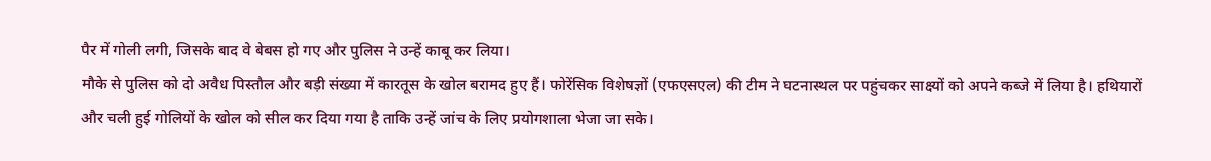पैर में गोली लगी, जिसके बाद वे बेबस हो गए और पुलिस ने उन्हें काबू कर लिया।
मौके से पुलिस को दो अवैध पिस्तौल और बड़ी संख्या में कारतूस के खोल बरामद हुए हैं। फोरेंसिक विशेषज्ञों (एफएसएल) की टीम ने घटनास्थल पर पहुंचकर साक्ष्यों को अपने कब्जे में लिया है। हथियारों और चली हुई गोलियों के खोल को सील कर दिया गया है ताकि उन्हें जांच के लिए प्रयोगशाला भेजा जा सके।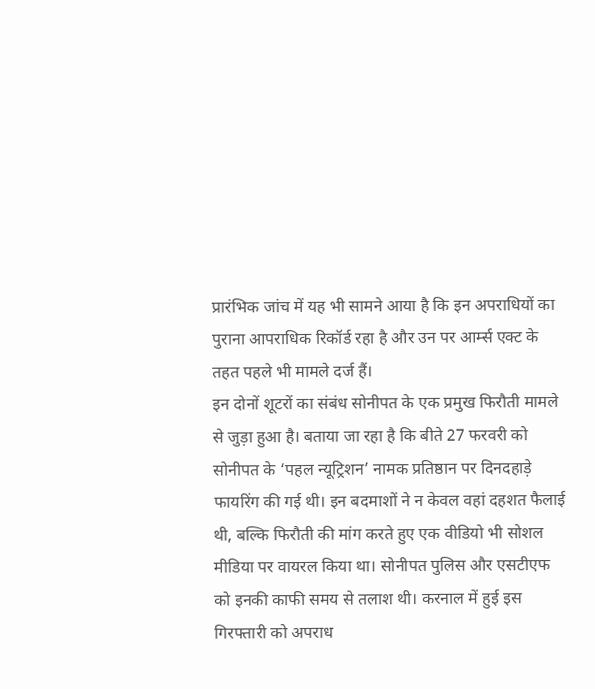प्रारंभिक जांच में यह भी सामने आया है कि इन अपराधियों का पुराना आपराधिक रिकॉर्ड रहा है और उन पर आर्म्स एक्ट के तहत पहले भी मामले दर्ज हैं।
इन दोनों शूटरों का संबंध सोनीपत के एक प्रमुख फिरौती मामले से जुड़ा हुआ है। बताया जा रहा है कि बीते 27 फरवरी को सोनीपत के ‘पहल न्यूट्रिशन’ नामक प्रतिष्ठान पर दिनदहाड़े फायरिंग की गई थी। इन बदमाशों ने न केवल वहां दहशत फैलाई थी, बल्कि फिरौती की मांग करते हुए एक वीडियो भी सोशल मीडिया पर वायरल किया था। सोनीपत पुलिस और एसटीएफ को इनकी काफी समय से तलाश थी। करनाल में हुई इस गिरफ्तारी को अपराध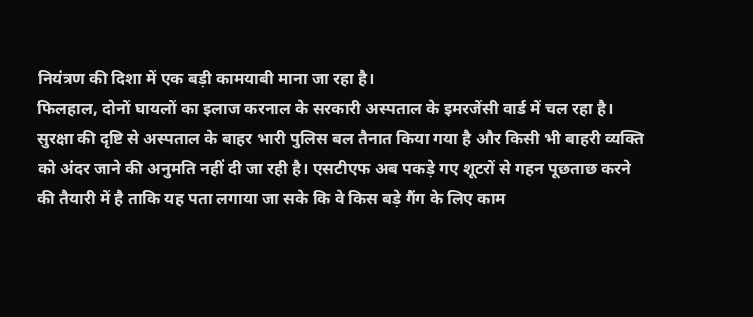नियंत्रण की दिशा में एक बड़ी कामयाबी माना जा रहा है।
फिलहाल, दोनों घायलों का इलाज करनाल के सरकारी अस्पताल के इमरजेंसी वार्ड में चल रहा है। सुरक्षा की दृष्टि से अस्पताल के बाहर भारी पुलिस बल तैनात किया गया है और किसी भी बाहरी व्यक्ति को अंदर जाने की अनुमति नहीं दी जा रही है। एसटीएफ अब पकड़े गए शूटरों से गहन पूछताछ करने की तैयारी में है ताकि यह पता लगाया जा सके कि वे किस बड़े गैंग के लिए काम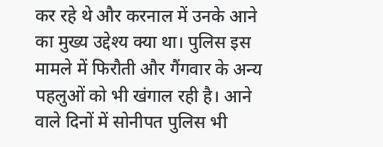कर रहे थे और करनाल में उनके आने का मुख्य उद्देश्य क्या था। पुलिस इस मामले में फिरौती और गैंगवार के अन्य पहलुओं को भी खंगाल रही है। आने वाले दिनों में सोनीपत पुलिस भी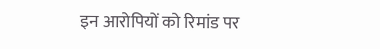इन आरोपियों को रिमांड पर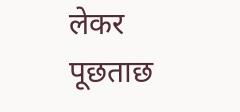लेकर पूछताछ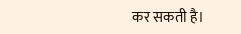कर सकती है।